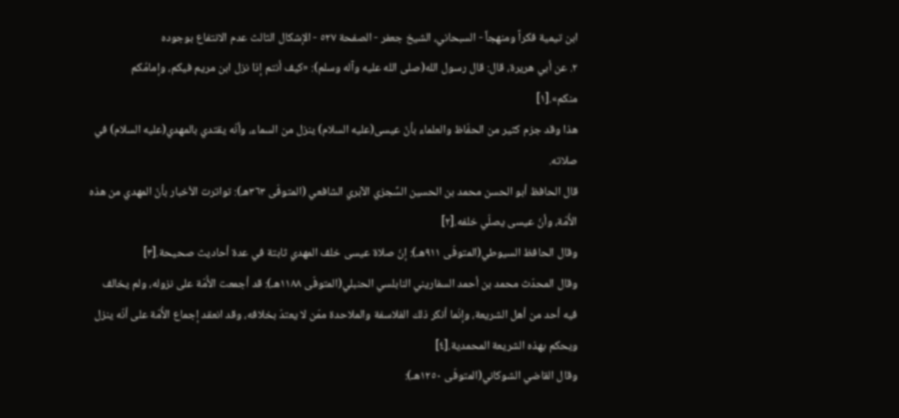ابن تيمية فكراً ومنهجاً - السبحاني، الشيخ جعفر - الصفحة ٥٢٧ - الإشكال الثالث عدم الانتفاع بوجوده
٢. عن أبي هريرة، قال: قال رسول الله(صلى الله عليه وآله وسلم): «كيف أنتم إذا نزل ابن مريم فيكم، وإمامُكم منكم».[١]
هذا وقد جزم كثير من الحفّاظ والعلماء بأنّ عيسى(عليه السلام) ينزل من السماء، وأنّه يقتدي بالمهدي(عليه السلام) في صلاته.
قال الحافظ أبو الحسن محمد بن الحسين السِّجزي الآبري الشافعي (المتوفّى ٣٦٣هـ): تواترت الأخبار بأنّ المهدي من هذه الأُمّة، وأنّ عيسى يصلّي خلفه.[٢]
وقال الحافظ السيوطي(المتوفّى ٩١١هـ): إنّ صلاة عيسى خلف المهدي ثابتة في عدة أحاديث صحيحة.[٣]
وقال المحدّث محمد بن أحمد السفاريني النابلسي الحنبلي(المتوفّى ١١٨٨هـ): قد أجمعت الأُمّة على نزوله، ولم يخالف فيه أحد من أهل الشريعة، وإنّما أنكر ذلك الفلاسفة والملاحدة ممّن لا يعتدّ بخلافه، وقد انعقد إجماع الأُمّة على أنّه ينزل ويحكم بهذه الشريعة المحمدية.[٤]
وقال القاضي الشوكاني(المتوفّى ١٢٥٠هـ):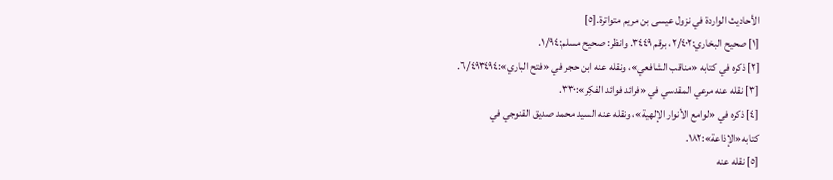الأحاديث الواردة في نزول عيسى بن مريم متواترة.[٥]
[١] صحيح البخاري:٢/٤٠٢، برقم ٣٤٤٩. وانظر: صحيح مسلم:١/٩٤.
[٢] ذكره في كتابه «مناقب الشافعي»، ونقله عنه ابن حجر في «فتح الباري»:٦/٤٩٣٤٩٤.
[٣] نقله عنه مرعي المقدسي في «فرائد فوائد الفكِر»:٣٣٠.
[٤] ذكره في «لوامع الأنوار الإلهية»، ونقله عنه السيد محمد صديق القنوجي في كتابه«الإذاعة»:١٨٢.
[٥] نقله عنه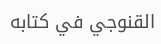القنوجي في كتابه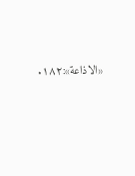«الاذاعة»:١٨٢.